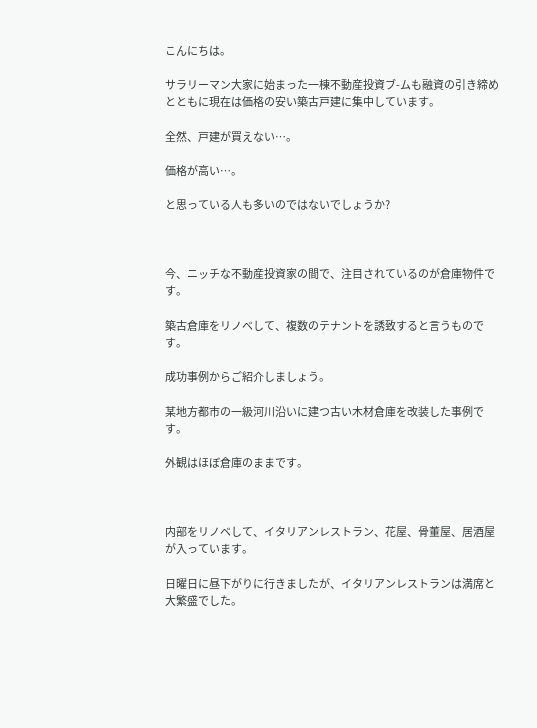こんにちは。

サラリーマン大家に始まった一棟不動産投資ブ-ムも融資の引き締めとともに現在は価格の安い築古戸建に集中しています。

全然、戸建が買えない…。

価格が高い…。

と思っている人も多いのではないでしょうか?



今、ニッチな不動産投資家の間で、注目されているのが倉庫物件です。

築古倉庫をリノベして、複数のテナントを誘致すると言うものです。

成功事例からご紹介しましょう。

某地方都市の一級河川沿いに建つ古い木材倉庫を改装した事例です。

外観はほぼ倉庫のままです。



内部をリノベして、イタリアンレストラン、花屋、骨董屋、居酒屋が入っています。

日曜日に昼下がりに行きましたが、イタリアンレストランは満席と大繁盛でした。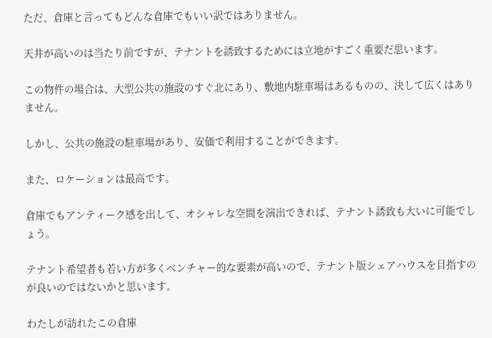ただ、倉庫と言ってもどんな倉庫でもいい訳ではありません。

天井が高いのは当たり前ですが、テナントを誘致するためには立地がすごく重要だ思います。

この物件の場合は、大型公共の施設のすぐ北にあり、敷地内駐車場はあるものの、決して広くはありません。

しかし、公共の施設の駐車場があり、安価で利用することができます。

また、ロケーションは最高です。

倉庫でもアンティーク感を出して、オシャレな空間を演出できれば、テナント誘致も大いに可能でしょう。

テナント希望者も若い方が多くベンチャー的な要素が高いので、テナント版シェアハウスを目指すのが良いのではないかと思います。

わたしが訪れたこの倉庫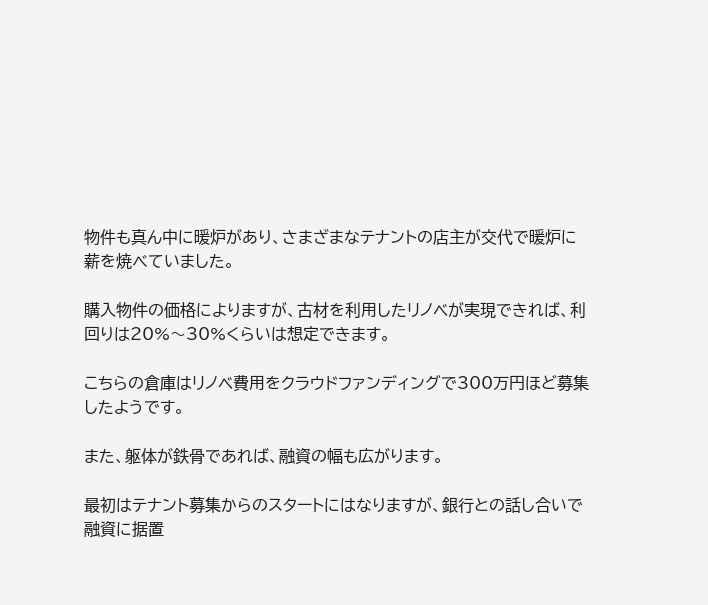物件も真ん中に暖炉があり、さまざまなテナントの店主が交代で暖炉に薪を焼べていました。

購入物件の価格によりますが、古材を利用したリノベが実現できれば、利回りは20%〜30%くらいは想定できます。

こちらの倉庫はリノベ費用をクラウドファンディングで300万円ほど募集したようです。

また、躯体が鉄骨であれば、融資の幅も広がります。

最初はテナント募集からのスタートにはなりますが、銀行との話し合いで融資に据置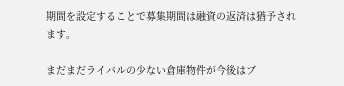期間を設定することで募集期間は融資の返済は猶予されます。

まだまだライバルの少ない倉庫物件が今後はブ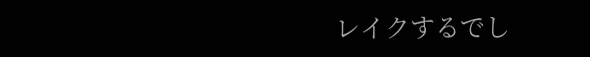レイクするでし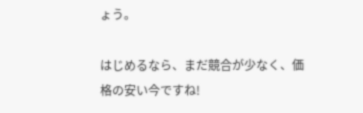ょう。

はじめるなら、まだ競合が少なく、価格の安い今ですね!